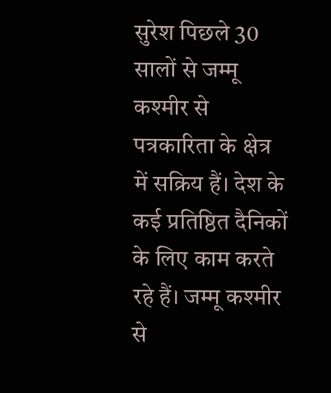सुरेश पिछले 30 सालों से जम्मू कश्मीर से पत्रकारिता के क्षेत्र में सक्रिय हैं। देश के कई प्रतिष्ठित दैनिकों के लिए काम करते रहे हैं। जम्मू कश्मीर से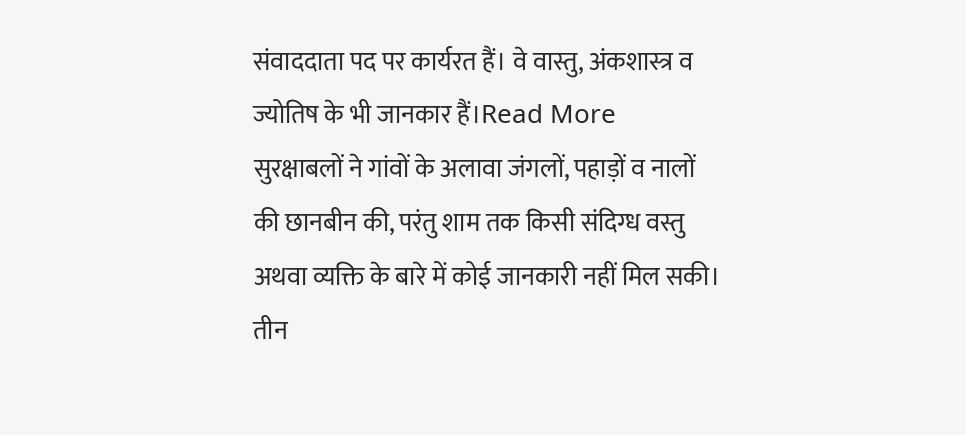संवाददाता पद पर कार्यरत हैं। वे वास्तु, अंकशास्त्र व ज्योतिष के भी जानकार हैं।Read More
सुरक्षाबलों ने गांवों के अलावा जंगलों, पहाड़ों व नालों की छानबीन की, परंतु शाम तक किसी संदिग्ध वस्तु अथवा व्यक्ति के बारे में कोई जानकारी नहीं मिल सकी। तीन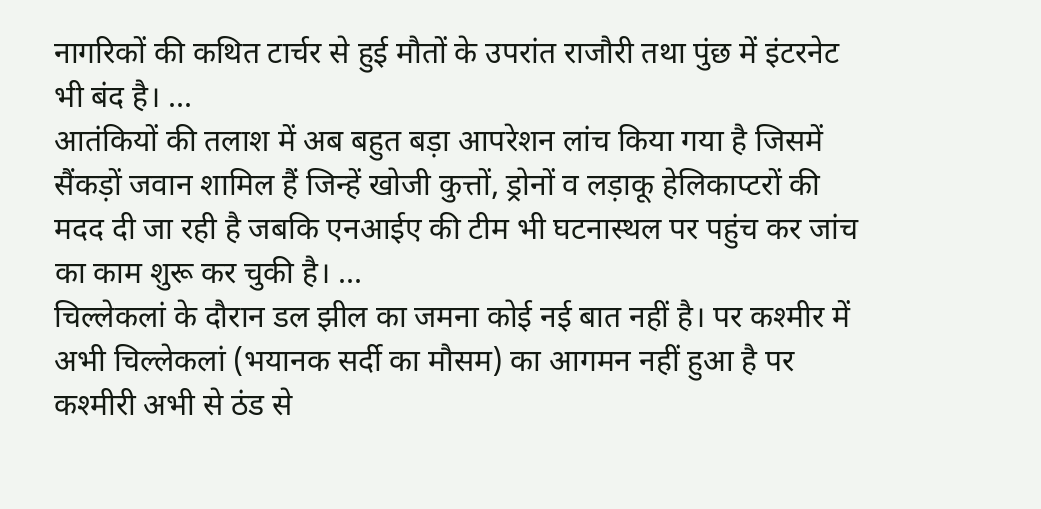नागरिकों की कथित टार्चर से हुई मौतों के उपरांत राजौरी तथा पुंछ में इंटरनेट भी बंद है। ...
आतंकियों की तलाश में अब बहुत बड़ा आपरेशन लांच किया गया है जिसमें सैंकड़ों जवान शामिल हैं जिन्हें खोजी कुत्तों, ड्रोनों व लड़ाकू हेलिकाप्टरों की मदद दी जा रही है जबकि एनआईए की टीम भी घटनास्थल पर पहुंच कर जांच का काम शुरू कर चुकी है। ...
चिल्लेकलां के दौरान डल झील का जमना कोई नई बात नहीं है। पर कश्मीर में अभी चिल्लेकलां (भयानक सर्दी का मौसम) का आगमन नहीं हुआ है पर कश्मीरी अभी से ठंड से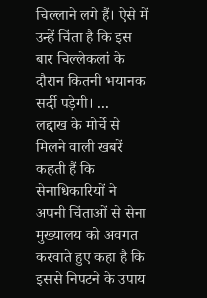चिल्लाने लगे हैं। ऐसे में उन्हें चिंता है कि इस बार चिल्लेकलां के दौरान कितनी भयानक सर्दी पड़ेगी। ...
लद्दाख के मोर्चे से मिलने वाली खबरें कहती हैं कि सेनाधिकारियों ने अपनी चिंताओं से सेना मुख्यालय को अवगत करवाते हुए कहा है कि इससे निपटने के उपाय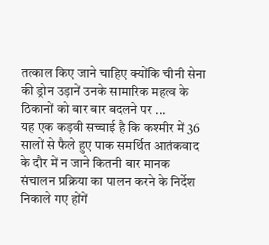तत्काल किए जाने चाहिए क्योंकि चीनी सेना की ड्रोन उड़ानें उनके सामारिक महत्व के ठिकानों को बार बार बदलने पर ...
यह एक कड़वी सच्चाई है कि कश्मीर में 36 सालों से फैले हुए पाक समर्थित आतंकवाद के दौर में न जाने कितनी बार मानक संचालन प्रक्रिया का पालन करने के निर्देश निकाले गए होंगें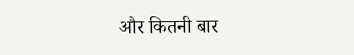और कितनी बार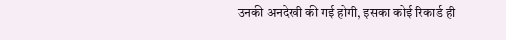उनकी अनदेखी की गई होगी, इसका कोई रिकार्ड ही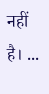नहीं है। ...